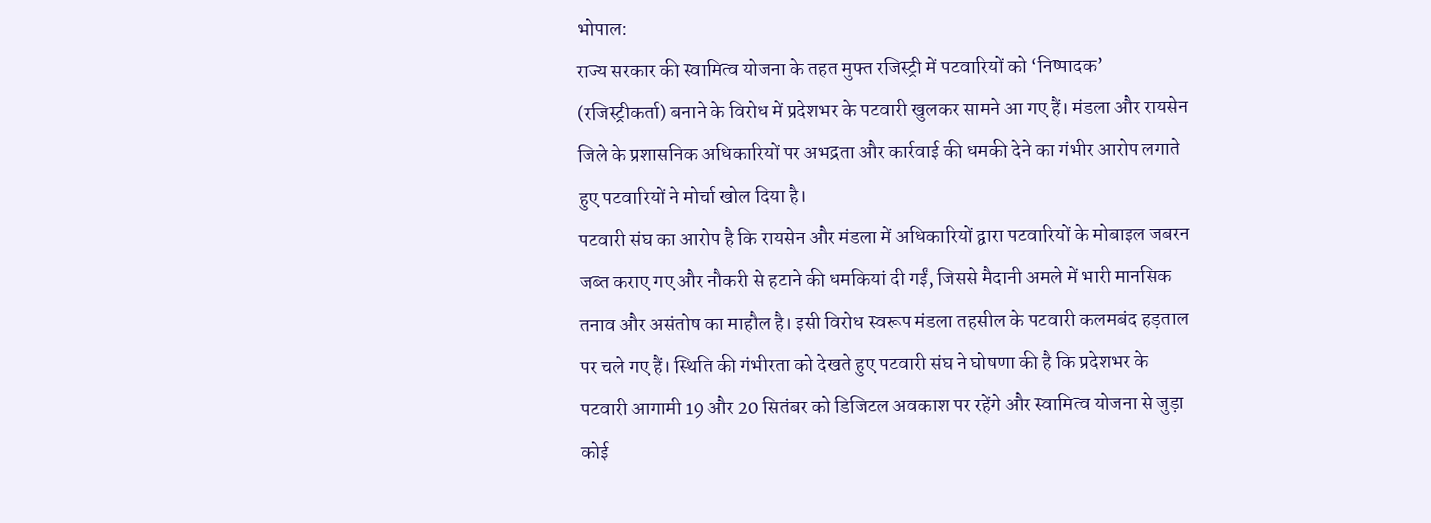भोपाल:
राज्य सरकार की स्वामित्व योजना के तहत मुफ्त रजिस्ट्री में पटवारियों को ‘निष्पादक’ (रजिस्ट्रीकर्ता) बनाने के विरोध में प्रदेशभर के पटवारी खुलकर सामने आ गए हैं। मंडला और रायसेन जिले के प्रशासनिक अधिकारियों पर अभद्रता और कार्रवाई की धमकी देने का गंभीर आरोप लगाते हुए पटवारियों ने मोर्चा खोल दिया है।
पटवारी संघ का आरोप है कि रायसेन और मंडला में अधिकारियों द्वारा पटवारियों के मोबाइल जबरन जब्त कराए गए और नौकरी से हटाने की धमकियां दी गईं, जिससे मैदानी अमले में भारी मानसिक तनाव और असंतोष का माहौल है। इसी विरोध स्वरूप मंडला तहसील के पटवारी कलमबंद हड़ताल पर चले गए हैं। स्थिति की गंभीरता को देखते हुए पटवारी संघ ने घोषणा की है कि प्रदेशभर के पटवारी आगामी 19 और 20 सितंबर को डिजिटल अवकाश पर रहेंगे और स्वामित्व योजना से जुड़ा कोई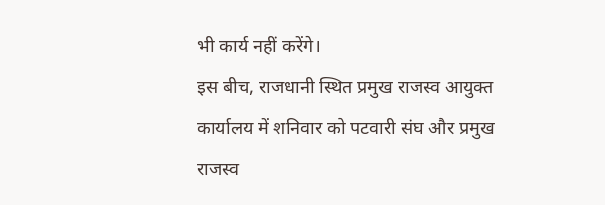भी कार्य नहीं करेंगे।
इस बीच, राजधानी स्थित प्रमुख राजस्व आयुक्त कार्यालय में शनिवार को पटवारी संघ और प्रमुख राजस्व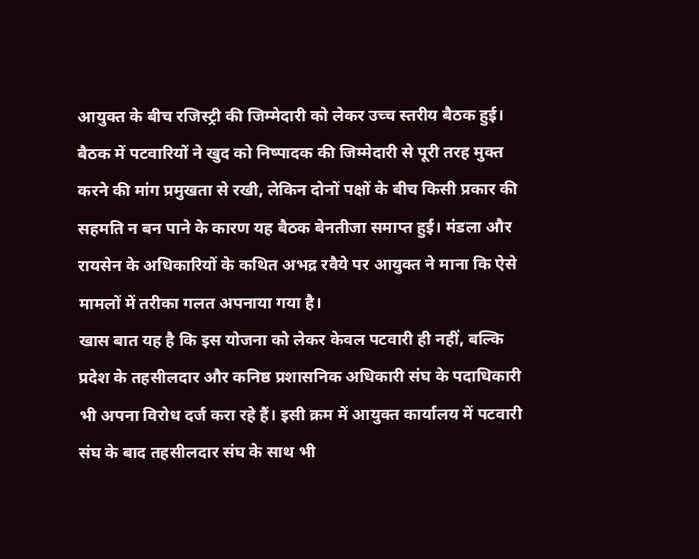आयुक्त के बीच रजिस्ट्री की जिम्मेदारी को लेकर उच्च स्तरीय बैठक हुई। बैठक में पटवारियों ने खुद को निष्पादक की जिम्मेदारी से पूरी तरह मुक्त करने की मांग प्रमुखता से रखी, लेकिन दोनों पक्षों के बीच किसी प्रकार की सहमति न बन पाने के कारण यह बैठक बेनतीजा समाप्त हुई। मंडला और रायसेन के अधिकारियों के कथित अभद्र रवैये पर आयुक्त ने माना कि ऐसे मामलों में तरीका गलत अपनाया गया है।
खास बात यह है कि इस योजना को लेकर केवल पटवारी ही नहीं, बल्कि प्रदेश के तहसीलदार और कनिष्ठ प्रशासनिक अधिकारी संघ के पदाधिकारी भी अपना विरोध दर्ज करा रहे हैं। इसी क्रम में आयुक्त कार्यालय में पटवारी संघ के बाद तहसीलदार संघ के साथ भी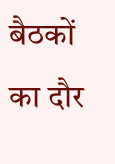बैठकों का दौर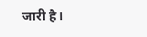जारी है।